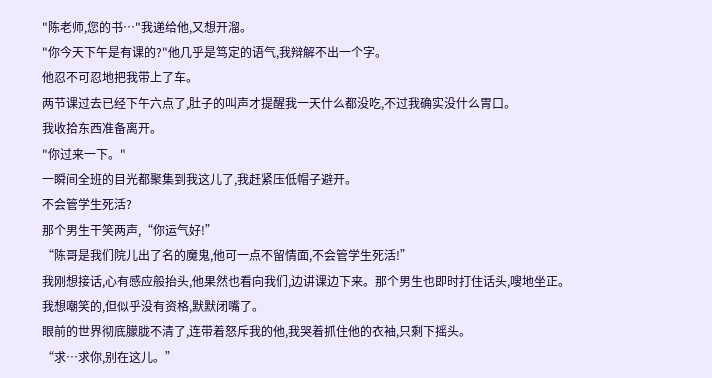"陈老师,您的书…"我递给他,又想开溜。
"你今天下午是有课的?"他几乎是笃定的语气,我辩解不出一个字。
他忍不可忍地把我带上了车。
两节课过去已经下午六点了,肚子的叫声才提醒我一天什么都没吃,不过我确实没什么胃口。
我收拾东西准备离开。
"你过来一下。"
一瞬间全班的目光都聚集到我这儿了,我赶紧压低帽子避开。
不会管学生死活?
那个男生干笑两声,“你运气好!”
“陈哥是我们院儿出了名的魔鬼,他可一点不留情面,不会管学生死活!”
我刚想接话,心有感应般抬头,他果然也看向我们,边讲课边下来。那个男生也即时打住话头,嗖地坐正。
我想嘲笑的,但似乎没有资格,默默闭嘴了。
眼前的世界彻底朦胧不清了,连带着怒斥我的他,我哭着抓住他的衣袖,只剩下摇头。
“求…求你,别在这儿。”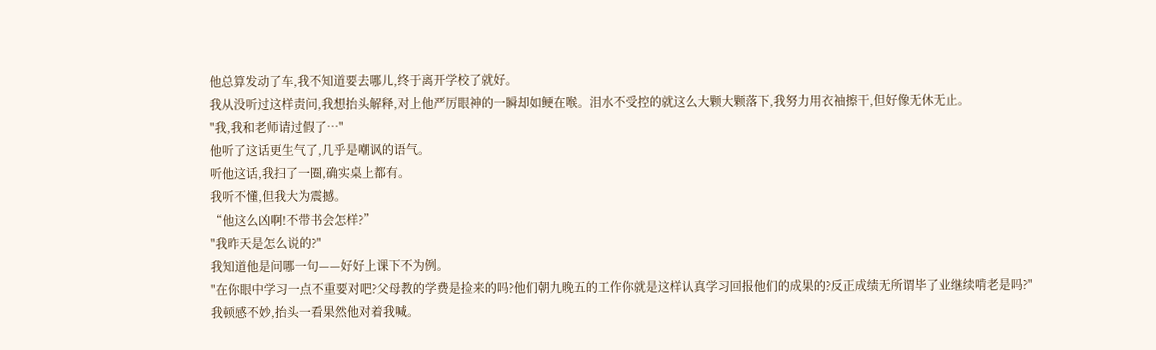他总算发动了车,我不知道要去哪儿,终于离开学校了就好。
我从没听过这样责问,我想抬头解释,对上他严厉眼神的一瞬却如鲠在喉。泪水不受控的就这么大颗大颗落下,我努力用衣袖擦干,但好像无休无止。
"我,我和老师请过假了…"
他听了这话更生气了,几乎是嘲讽的语气。
听他这话,我扫了一圈,确实桌上都有。
我听不懂,但我大为震撼。
“他这么凶啊!不带书会怎样?”
"我昨天是怎么说的?"
我知道他是问哪一句——好好上课下不为例。
"在你眼中学习一点不重要对吧?父母教的学费是捡来的吗?他们朝九晚五的工作你就是这样认真学习回报他们的成果的?反正成绩无所谓毕了业继续啃老是吗?"
我顿感不妙,抬头一看果然他对着我喊。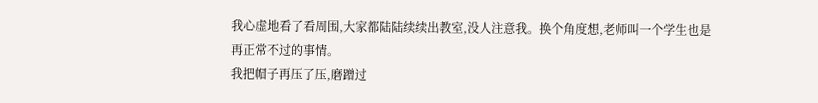我心虚地看了看周围,大家都陆陆续续出教室,没人注意我。换个角度想,老师叫一个学生也是再正常不过的事情。
我把帽子再压了压,磨蹭过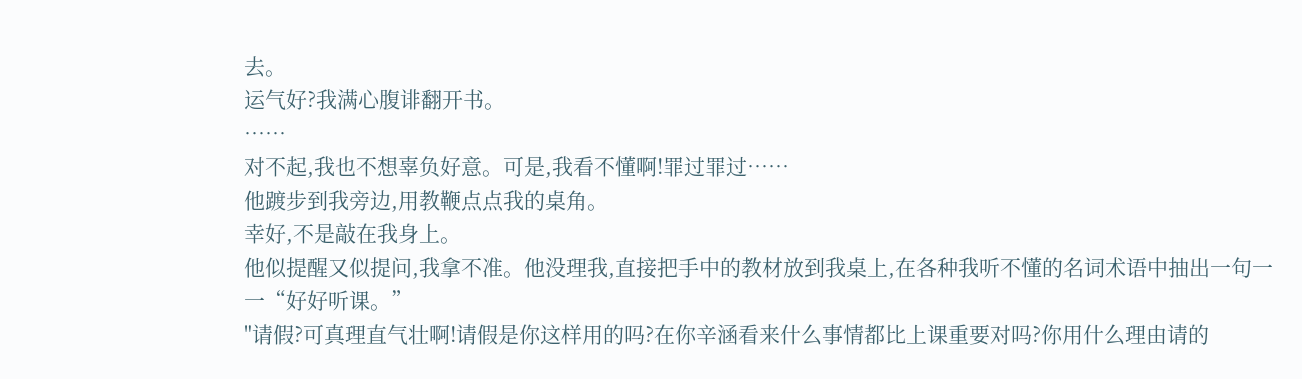去。
运气好?我满心腹诽翻开书。
……
对不起,我也不想辜负好意。可是,我看不懂啊!罪过罪过……
他踱步到我旁边,用教鞭点点我的桌角。
幸好,不是敲在我身上。
他似提醒又似提问,我拿不准。他没理我,直接把手中的教材放到我桌上,在各种我听不懂的名词术语中抽出一句一一“好好听课。”
"请假?可真理直气壮啊!请假是你这样用的吗?在你辛涵看来什么事情都比上课重要对吗?你用什么理由请的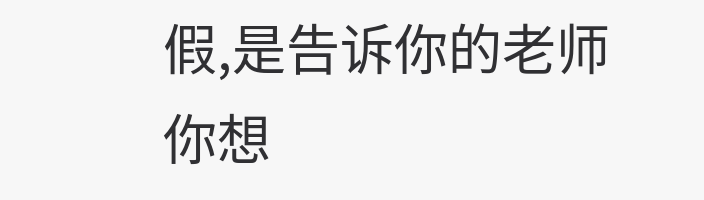假,是告诉你的老师你想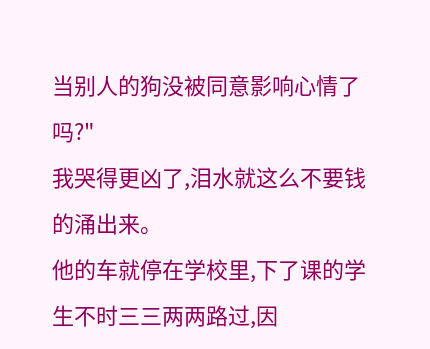当别人的狗没被同意影响心情了吗?"
我哭得更凶了,泪水就这么不要钱的涌出来。
他的车就停在学校里,下了课的学生不时三三两两路过,因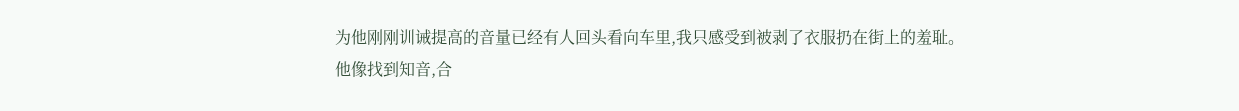为他刚刚训诫提高的音量已经有人回头看向车里,我只感受到被剥了衣服扔在街上的羞耻。
他像找到知音,合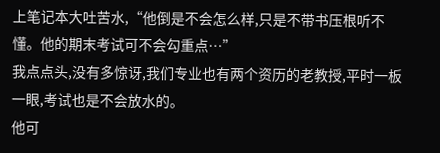上笔记本大吐苦水,“他倒是不会怎么样,只是不带书压根听不懂。他的期末考试可不会勾重点…”
我点点头,没有多惊讶,我们专业也有两个资历的老教授,平时一板一眼,考试也是不会放水的。
他可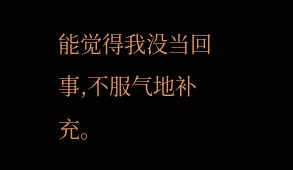能觉得我没当回事,不服气地补充。